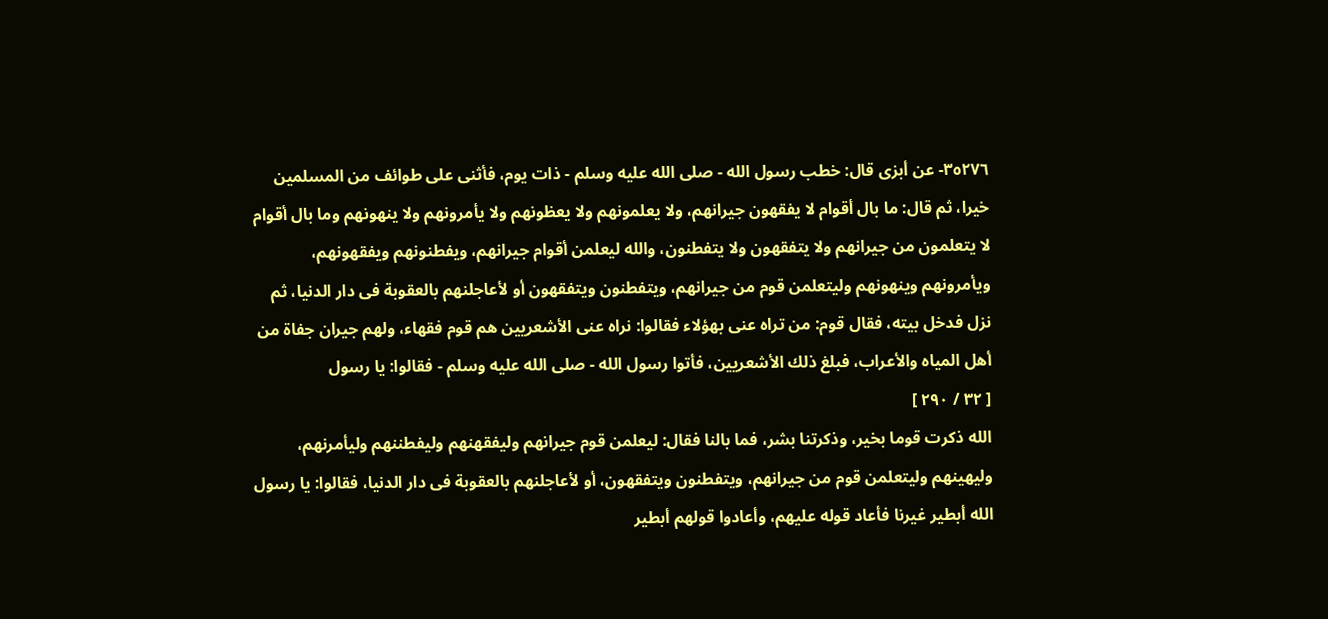٣٥٢٧٦- عن أبزى قال: خطب رسول الله - صلى الله عليه وسلم - ذات يوم، فأثنى على طوائف من المسلمين خيرا، ثم قال: ما بال أقوام لا يفقهون جيرانهم، ولا يعلمونهم ولا يعظونهم ولا يأمرونهم ولا ينهونهم وما بال أقوام لا يتعلمون من جيرانهم ولا يتفقهون ولا يتفطنون، والله ليعلمن أقوام جيرانهم، ويفطنونهم ويفقهونهم، ويأمرونهم وينهونهم وليتعلمن قوم من جيرانهم، ويتفطنون ويتفقهون أو لأعاجلنهم بالعقوبة فى دار الدنيا، ثم نزل فدخل بيته، فقال قوم: من تراه عنى بهؤلاء فقالوا: نراه عنى الأشعريين هم قوم فقهاء، ولهم جيران جفاة من أهل المياه والأعراب، فبلغ ذلك الأشعريين، فأتوا رسول الله - صلى الله عليه وسلم - فقالوا: يا رسول
[ ٣٢ / ٢٩٠ ]
الله ذكرت قوما بخير، وذكرتنا بشر، فما بالنا فقال: ليعلمن قوم جيرانهم وليفقهنهم وليفطننهم وليأمرنهم، وليهينهم وليتعلمن قوم من جيرانهم، ويتفطنون ويتفقهون، أو لأعاجلنهم بالعقوبة فى دار الدنيا، فقالوا: يا رسول الله أبطير غيرنا فأعاد قوله عليهم، وأعادوا قولهم أبطير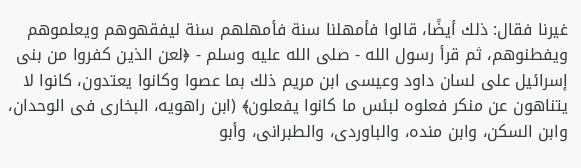غيرنا فقال: ذلك أيضًا، قالوا فأمهلنا سنة فأمهلهم سنة ليفقهوهم ويعلموهم ويفطنوهم، ثم قرأ رسول الله - صلى الله عليه وسلم - ﴿لعن الذين كفروا من بنى إسرائيل على لسان داود وعيسى ابن مريم ذلك بما عصوا وكانوا يعتدون، كانوا لا يتناهون عن منكر فعلوه لبئس ما كانوا يفعلون﴾ (ابن راهويه، البخارى فى الوحدان، وابن السكن، وابن منده، والباوردى، والطبرانى، وأبو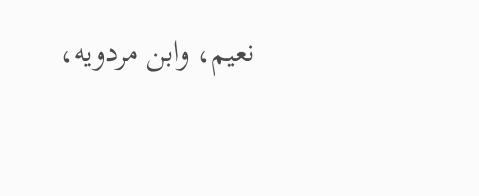نعيم، وابن مردويه،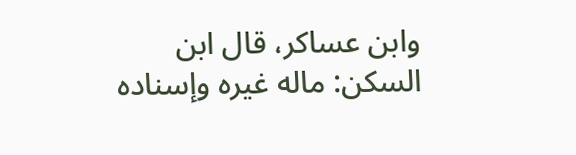وابن عساكر، قال ابن السكن: ماله غيره وإسناده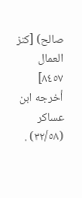صالح) [كنز العمال ٨٤٥٧]
أخرجه ابن عساكر (٣٢/٥٨) .